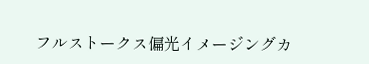フルストークス偏光イメージングカ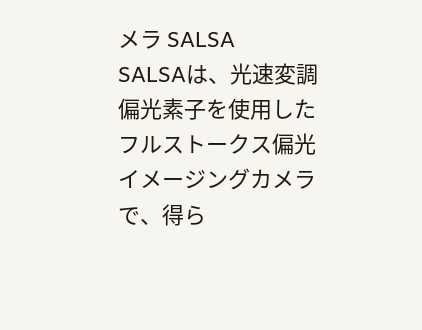メラ SALSA
SALSAは、光速変調偏光素子を使用したフルストークス偏光イメージングカメラで、得ら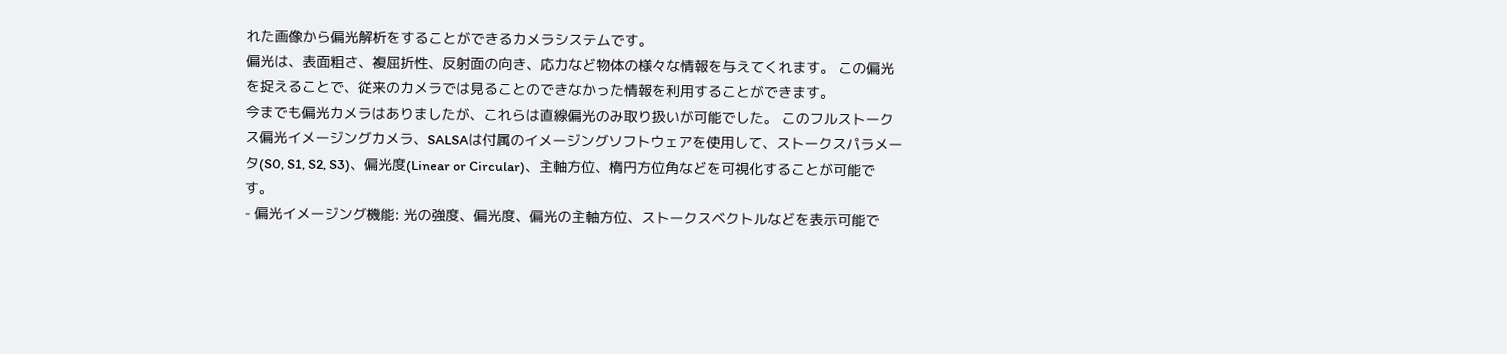れた画像から偏光解析をすることができるカメラシステムです。
偏光は、表面粗さ、複屈折性、反射面の向き、応力など物体の様々な情報を与えてくれます。 この偏光を捉えることで、従来のカメラでは見ることのできなかった情報を利用することができます。
今までも偏光カメラはありましたが、これらは直線偏光のみ取り扱いが可能でした。 このフルストークス偏光イメージングカメラ、SALSAは付属のイメージングソフトウェアを使用して、ストークスパラメータ(S0, S1, S2, S3)、偏光度(Linear or Circular)、主軸方位、楕円方位角などを可視化することが可能です。
- 偏光イメージング機能: 光の強度、偏光度、偏光の主軸方位、ストークスベクトルなどを表示可能で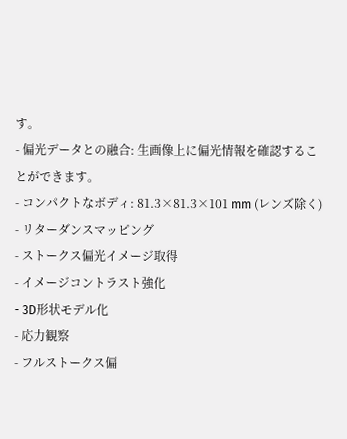す。
- 偏光データとの融合: 生画像上に偏光情報を確認することができます。
- コンパクトなボディ: 81.3×81.3×101 mm (レンズ除く)
- リターダンスマッピング
- ストークス偏光イメージ取得
- イメージコントラスト強化
- 3D形状モデル化
- 応力観察
- フルストークス偏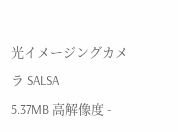光イメージングカメラ SALSA
5.37MB 高解像度 -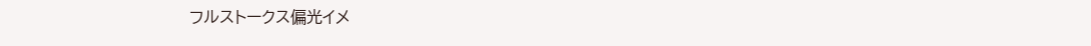フルストークス偏光イメ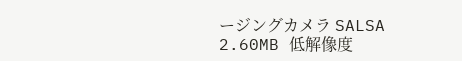ージングカメラ SALSA
2.60MB 低解像度